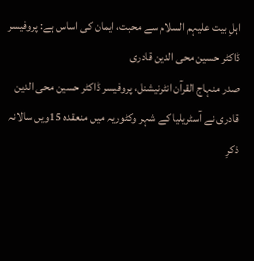اہلِ بیت علیہم السلام سے محبت، ایمان کی اساس ہے: پروفیسر ڈاکٹر حسین محی الدین قادری
صدر منہاج القرآن انٹرنیشنل، پروفیسر ڈاکٹر حسین محی الدین قادری نے آسٹریلیا کے شہر وکٹوریہ میں منعقدہ 15ویں سالانہ ذکرِ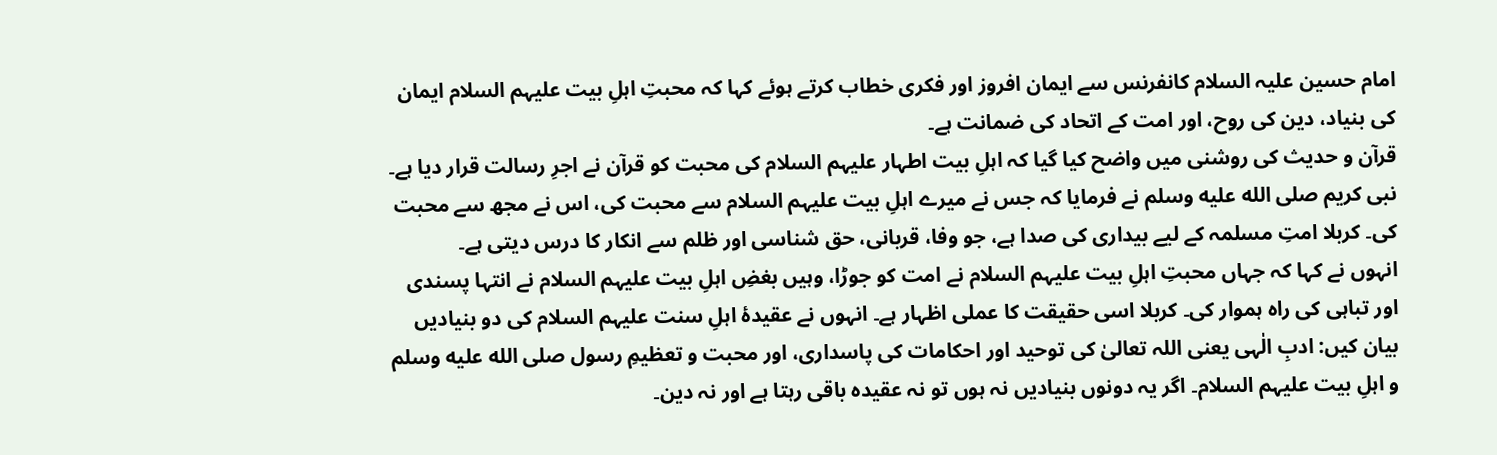امام حسین علیہ السلام کانفرنس سے ایمان افروز اور فکری خطاب کرتے ہوئے کہا کہ محبتِ اہلِ بیت علیہم السلام ایمان کی بنیاد، دین کی روح، اور امت کے اتحاد کی ضمانت ہے۔
قرآن و حدیث کی روشنی میں واضح کیا گیا کہ اہلِ بیت اطہار علیہم السلام کی محبت کو قرآن نے اجرِ رسالت قرار دیا ہے۔ نبی کریم صلى الله عليه وسلم نے فرمایا کہ جس نے میرے اہلِ بیت علیہم السلام سے محبت کی، اس نے مجھ سے محبت کی۔ کربلا امتِ مسلمہ کے لیے بیداری کی صدا ہے، جو وفا، قربانی، حق شناسی اور ظلم سے انکار کا درس دیتی ہے۔
انہوں نے کہا کہ جہاں محبتِ اہلِ بیت علیہم السلام نے امت کو جوڑا، وہیں بغضِ اہلِ بیت علیہم السلام نے انتہا پسندی اور تباہی کی راہ ہموار کی۔ کربلا اسی حقیقت کا عملی اظہار ہے۔ انہوں نے عقیدۂ اہلِ سنت علیہم السلام کی دو بنیادیں بیان کیں: ادبِ الٰہی یعنی اللہ تعالیٰ کی توحید اور احکامات کی پاسداری، اور محبت و تعظیمِ رسول صلى الله عليه وسلم و اہلِ بیت علیہم السلام۔ اگر یہ دونوں بنیادیں نہ ہوں تو نہ عقیدہ باقی رہتا ہے اور نہ دین۔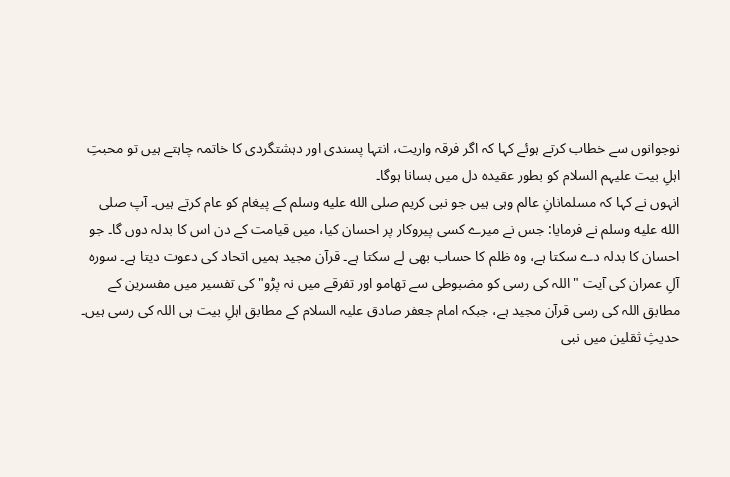نوجوانوں سے خطاب کرتے ہوئے کہا کہ اگر فرقہ واریت، انتہا پسندی اور دہشتگردی کا خاتمہ چاہتے ہیں تو محبتِ اہلِ بیت علیہم السلام کو بطور عقیدہ دل میں بسانا ہوگا۔
انہوں نے کہا کہ مسلمانانِ عالم وہی ہیں جو نبی کریم صلى الله عليه وسلم کے پیغام کو عام کرتے ہیں۔ آپ صلى الله عليه وسلم نے فرمایا: جس نے میرے کسی پیروکار پر احسان کیا، میں قیامت کے دن اس کا بدلہ دوں گا۔ جو احسان کا بدلہ دے سکتا ہے، وہ ظلم کا حساب بھی لے سکتا ہے۔ قرآن مجید ہمیں اتحاد کی دعوت دیتا ہے۔ سورہ آلِ عمران کی آیت "اللہ کی رسی کو مضبوطی سے تھامو اور تفرقے میں نہ پڑو" کی تفسیر میں مفسرین کے مطابق اللہ کی رسی قرآن مجید ہے، جبکہ امام جعفر صادق علیہ السلام کے مطابق اہلِ بیت ہی اللہ کی رسی ہیں۔
حدیثِ ثقلین میں نبی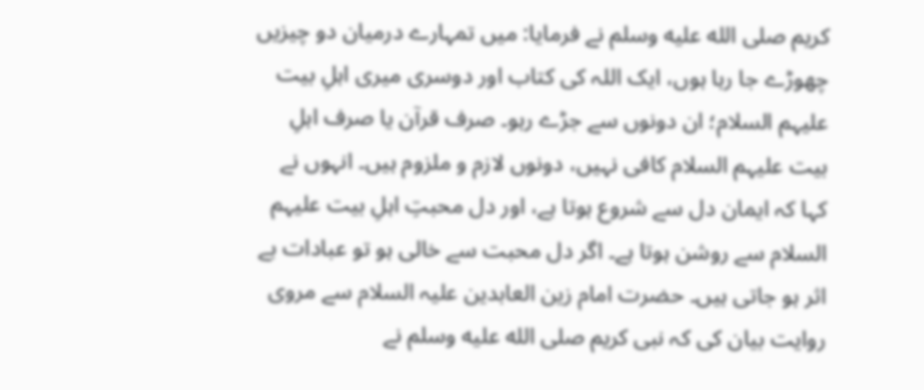کریم صلى الله عليه وسلم نے فرمایا: میں تمہارے درمیان دو چیزیں چھوڑے جا رہا ہوں، ایک اللہ کی کتاب اور دوسری میری اہلِ بیت علیہم السلام؛ ان دونوں سے جڑے رہو۔ صرف قرآن یا صرف اہلِ بیت علیہم السلام کافی نہیں، دونوں لازم و ملزوم ہیں۔ انہوں نے کہا کہ ایمان دل سے شروع ہوتا ہے، اور دل محبتِ اہلِ بیت علیہم السلام سے روشن ہوتا ہے۔ اگر دل محبت سے خالی ہو تو عبادات بے اثر ہو جاتی ہیں۔ حضرت امام زین العابدین علیہ السلام سے مروی روایت بیان کی کہ نبی کریم صلى الله عليه وسلم نے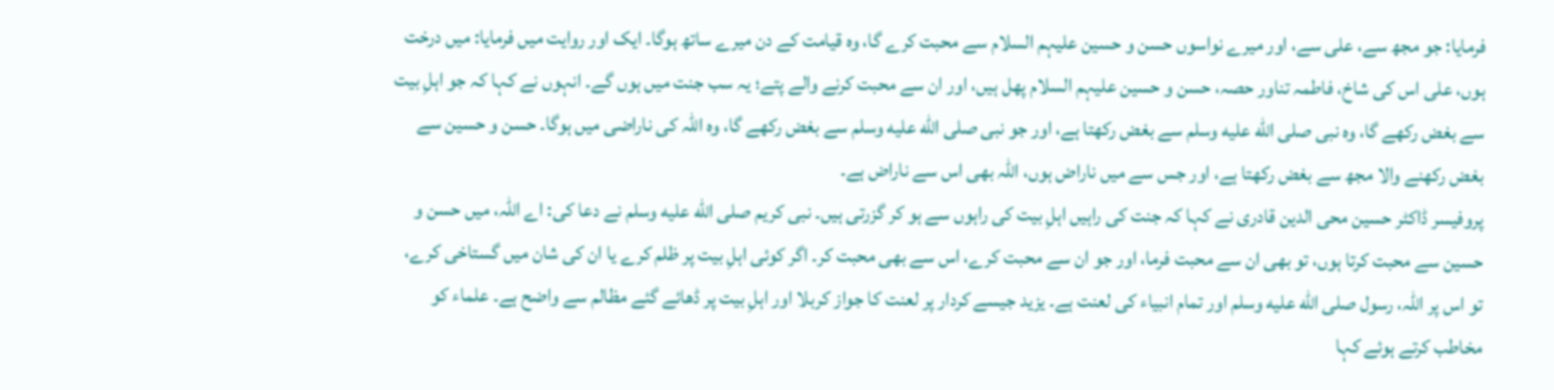فرمایا: جو مجھ سے، علی سے، اور میرے نواسوں حسن و حسین علیہم السلام سے محبت کرے گا، وہ قیامت کے دن میرے ساتھ ہوگا۔ ایک اور روایت میں فرمایا: میں درخت ہوں، علی اس کی شاخ، فاطمہ تناور حصہ، حسن و حسین علیہم السلام پھل ہیں، اور ان سے محبت کرنے والے پتے؛ یہ سب جنت میں ہوں گے۔ انہوں نے کہا کہ جو اہلِ بیت سے بغض رکھے گا، وہ نبی صلى الله عليه وسلم سے بغض رکھتا ہے، اور جو نبی صلى الله عليه وسلم سے بغض رکھے گا، وہ اللہ کی ناراضی میں ہوگا۔ حسن و حسین سے بغض رکھنے والا مجھ سے بغض رکھتا ہے، اور جس سے میں ناراض ہوں، اللہ بھی اس سے ناراض ہے۔
پروفیسر ڈاکٹر حسین محی الدین قادری نے کہا کہ جنت کی راہیں اہلِ بیت کی راہوں سے ہو کر گزرتی ہیں۔ نبی کریم صلى الله عليه وسلم نے دعا کی: اے اللہ، میں حسن و حسین سے محبت کرتا ہوں، تو بھی ان سے محبت فرما، اور جو ان سے محبت کرے، اس سے بھی محبت کر۔ اگر کوئی اہلِ بیت پر ظلم کرے یا ان کی شان میں گستاخی کرے، تو اس پر اللہ، رسول صلى الله عليه وسلم اور تمام انبیاء کی لعنت ہے۔ یزید جیسے کردار پر لعنت کا جواز کربلا اور اہلِ بیت پر ڈھائے گئے مظالم سے واضح ہے۔ علماء کو مخاطب کرتے ہوئے کہا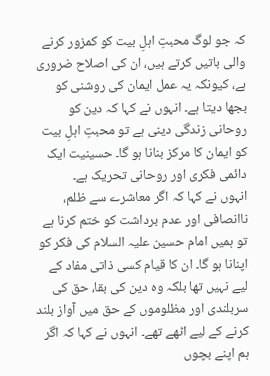کہ جو لوگ محبتِ اہلِ بیت کو کمزور کرنے والی باتیں کرتے ہیں، ان کی اصلاح ضروری ہے، کیونکہ یہ عمل ایمان کی روشنی کو بجھا دیتا ہے۔ انہوں نے کہا کہ دین کو روحانی زندگی دینی ہے تو محبتِ اہلِ بیت کو ایمان کا مرکز بنانا ہو گا۔ حسینیت ایک دائمی فکری اور روحانی تحریک ہے۔
انہوں نے کہا کہ اگر معاشرے سے ظلم، ناانصافی اور عدم برداشت کو ختم کرنا ہے تو ہمیں امام حسین علیہ السلام کی فکر کو اپنانا ہو گا۔ ان کا قیام کسی ذاتی مفاد کے لیے نہیں تھا بلکہ وہ دین کی بقا، حق کی سربلندی اور مظلوموں کے حق میں آواز بلند کرنے کے لیے اٹھے تھے۔ انہوں نے کہا کہ اگر ہم اپنے بچوں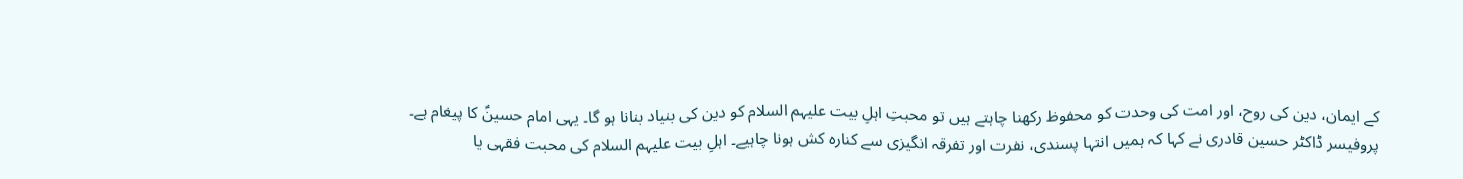کے ایمان، دین کی روح، اور امت کی وحدت کو محفوظ رکھنا چاہتے ہیں تو محبتِ اہلِ بیت علیہم السلام کو دین کی بنیاد بنانا ہو گا۔ یہی امام حسینؑ کا پیغام ہے۔
پروفیسر ڈاکٹر حسین قادری نے کہا کہ ہمیں انتہا پسندی، نفرت اور تفرقہ انگیزی سے کنارہ کش ہونا چاہیے۔ اہلِ بیت علیہم السلام کی محبت فقہی یا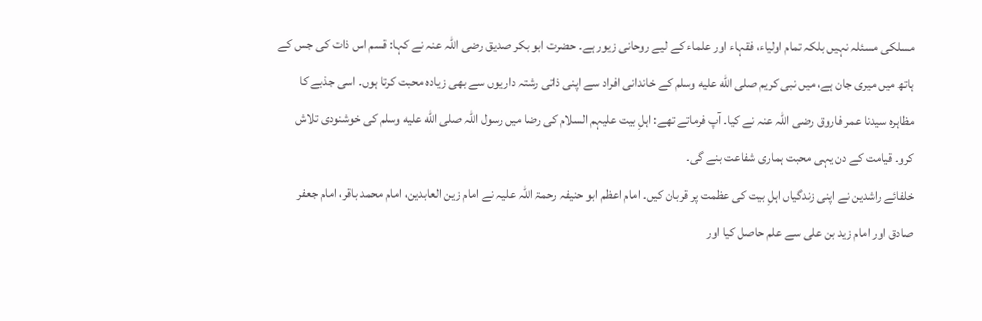مسلکی مسئلہ نہیں بلکہ تمام اولیاء، فقہاء اور علماء کے لیے روحانی زیور ہے۔ حضرت ابو بکر صدیق رضی اللہ عنہ نے کہا: قسم اس ذات کی جس کے ہاتھ میں میری جان ہے، میں نبی کریم صلى الله عليه وسلم کے خاندانی افراد سے اپنی ذاتی رشتہ داریوں سے بھی زیادہ محبت کرتا ہوں۔ اسی جذبے کا مظاہرہ سیدنا عمر فاروق رضی اللہ عنہ نے کیا۔ آپ فرماتے تھے: اہلِ بیت علیہم السلام کی رضا میں رسول اللہ صلى الله عليه وسلم کی خوشنودی تلاش کرو۔ قیامت کے دن یہی محبت ہماری شفاعت بنے گی۔
خلفائے راشدین نے اپنی زندگیاں اہلِ بیت کی عظمت پر قربان کیں۔ امام اعظم ابو حنیفہ رحمۃ اللہ علیہ نے امام زین العابدین، امام محمد باقر، امام جعفر صادق اور امام زید بن علی سے علم حاصل کیا اور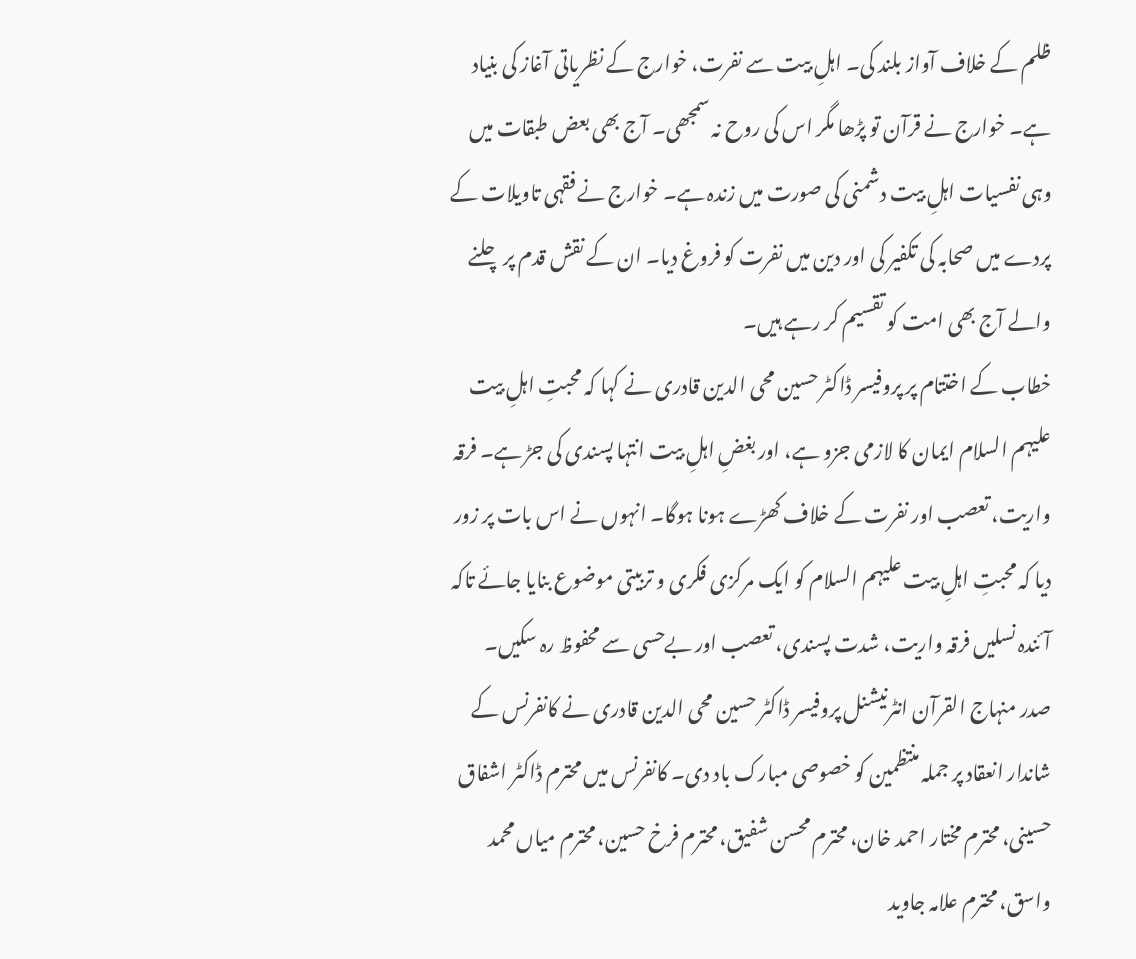ظلم کے خلاف آواز بلند کی۔ اہلِ بیت سے نفرت، خوارج کے نظریاتی آغاز کی بنیاد ہے۔ خوارج نے قرآن تو پڑھا مگر اس کی روح نہ سمجھی۔ آج بھی بعض طبقات میں وہی نفسیات اہلِ بیت دشمنی کی صورت میں زندہ ہے۔ خوارج نے فقہی تاویلات کے پردے میں صحابہ کی تکفیر کی اور دین میں نفرت کو فروغ دیا۔ ان کے نقش قدم پر چلنے والے آج بھی امت کو تقسیم کر رہے ہیں۔
خطاب کے اختتام پر پروفیسر ڈاکٹر حسین محی الدین قادری نے کہا کہ محبتِ اہلِ بیت علیہم السلام ایمان کا لازمی جزو ہے، اور بغضِ اہلِ بیت انتہا پسندی کی جڑ ہے۔ فرقہ واریت، تعصب اور نفرت کے خلاف کھڑے ہونا ہوگا۔ انہوں نے اس بات پر زور دیا کہ محبتِ اہلِ بیت علیہم السلام کو ایک مرکزی فکری و تربیتی موضوع بنایا جائے تاکہ آئندہ نسلیں فرقہ واریت، شدت پسندی، تعصب اور بےحسی سے محفوظ رہ سکیں۔
صدر منہاج القرآن انٹرنیشنل پروفیسر ڈاکٹر حسین محی الدین قادری نے کانفرنس کے شاندار انعقاد پر جملہ منتظمین کو خصوصی مبارک باد دی۔ کانفرنس میں محترم ڈاکٹر اشفاق حسینی، محترم مختار احمد خان، محترم محسن شفیق، محترم فرخ حسین، محترم میاں محمد واسق، محترم علامہ جاوید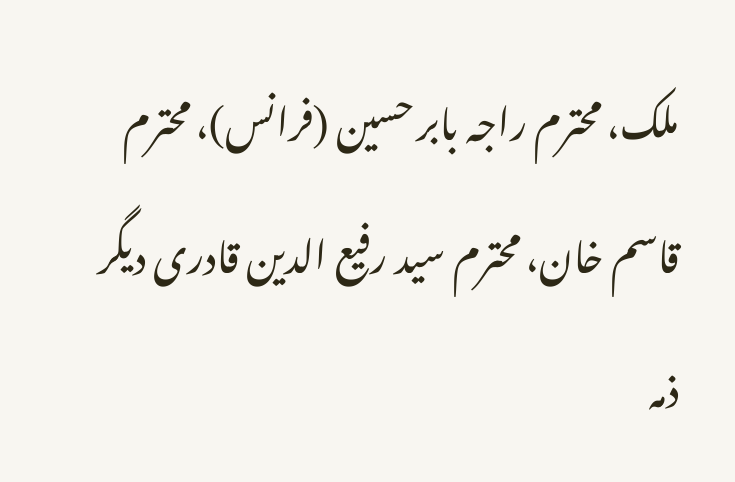ملک، محترم راجہ بابر حسین (فرانس)، محترم قاسم خان، محترم سید رفیع الدین قادری دیگر ذمہ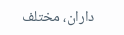داران، مختلف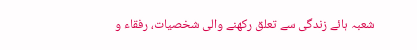شعبہ ہائے زندگی سے تعلق رکھنے والی شخصیات، رفقاء و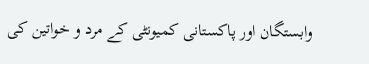وابستگان اور پاکستانی کمیونٹی کے مرد و خواتین کی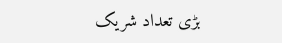بڑی تعداد شریک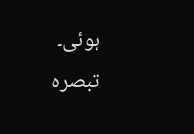ہوئی۔
تبصرہ